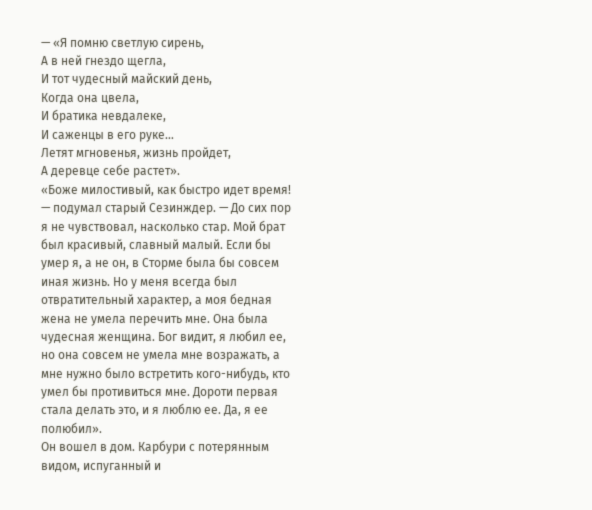— «Я помню светлую сирень,
А в ней гнездо щегла,
И тот чудесный майский день,
Когда она цвела,
И братика невдалеке,
И саженцы в его руке…
Летят мгновенья, жизнь пройдет,
А деревце себе растет».
«Боже милостивый, как быстро идет время! — подумал старый Сезинждер. — До сих пор я не чувствовал, насколько стар. Мой брат был красивый, славный малый. Если бы умер я, а не он, в Сторме была бы совсем иная жизнь. Но у меня всегда был отвратительный характер, а моя бедная жена не умела перечить мне. Она была чудесная женщина. Бог видит, я любил ее, но она совсем не умела мне возражать, а мне нужно было встретить кого-нибудь, кто умел бы противиться мне. Дороти первая стала делать это, и я люблю ее. Да, я ее полюбил».
Он вошел в дом. Карбури с потерянным видом, испуганный и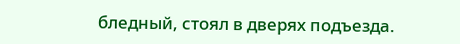бледный, стоял в дверях подъезда.